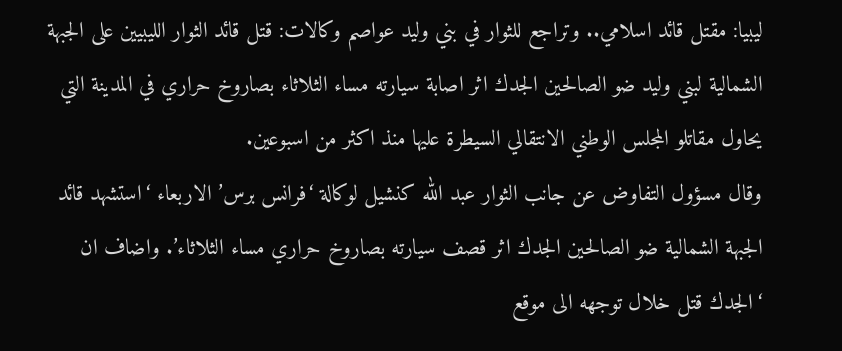ليبيا: مقتل قائد اسلامي.. وتراجع للثوار في بني وليد عواصم وكالات: قتل قائد الثوار الليبيين على الجبهة الشمالية لبني وليد ضو الصالحين الجدك اثر اصابة سيارته مساء الثلاثاء بصاروخ حراري في المدينة التي يحاول مقاتلو المجلس الوطني الانتقالي السيطرة عليها منذ اكثر من اسبوعين.
وقال مسؤول التفاوض عن جانب الثوار عبد الله كنشيل لوكالة ‘فرانس برس’ الاربعاء ‘استشهد قائد الجبهة الشمالية ضو الصالحين الجدك اثر قصف سيارته بصاروخ حراري مساء الثلاثاء’. واضاف ان ‘الجدك قتل خلال توجهه الى موقع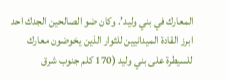المعارك في بني وليد’. وكان ضو الصالحين الجدك احد ابرز القادة الميدانيين للثوار الذين يخوضون معارك للسيطرة على بني وليد (170 كلم جنوب شرق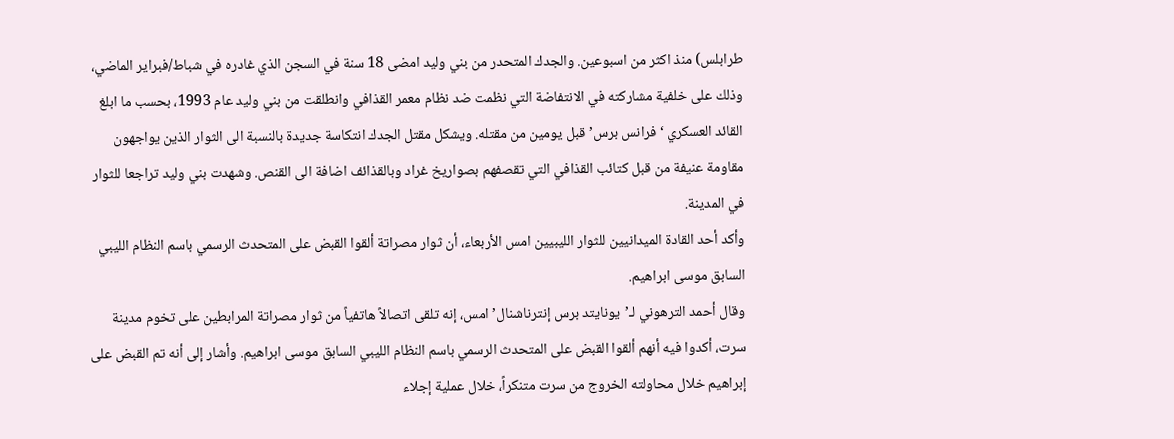طرابلس) منذ اكثر من اسبوعين. والجدك المتحدر من بني وليد امضى 18 سنة في السجن الذي غادره في شباط/فبراير الماضي، وذلك على خلفية مشاركته في الانتفاضة التي نظمت ضد نظام معمر القذافي وانطلقت من بني وليد عام 1993، بحسب ما ابلغ القائد العسكري ‘فرانس برس’ قبل يومين من مقتله. ويشكل مقتل الجدك انتكاسة جديدة بالنسبة الى الثوار الذين يواجهون مقاومة عنيفة من قبل كتائب القذافي التي تقصفهم بصواريخ غراد وبالقذائف اضافة الى القنص. وشهدت بني وليد تراجعا للثوار في المدينة.
وأكد أحد القادة الميدانيين للثوار الليبيين امس الأربعاء، أن ثوار مصراتة ألقوا القبض على المتحدث الرسمي باسم النظام الليبي السابق موسى ابراهيم.
وقال أحمد الترهوني لـ’يونايتد برس إنترناشنال’ امس، إنه تلقى اتصالاً هاتفياً من ثوار مصراتة المرابطين على تخوم مدينة سرت، أكدوا فيه أنهم ألقوا القبض على المتحدث الرسمي باسم النظام الليبي السابق موسى ابراهيم. وأشار إلى أنه تم القبض على إبراهيم خلال محاولته الخروج من سرت متنكراً، خلال عملية إجلاء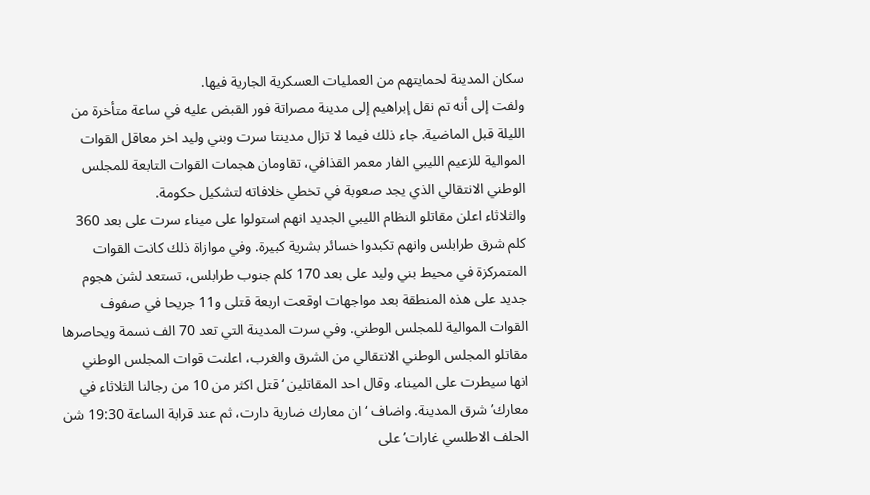سكان المدينة لحمايتهم من العمليات العسكرية الجارية فيها.
ولفت إلى أنه تم نقل إبراهيم إلى مدينة مصراتة فور القبض عليه في ساعة متأخرة من الليلة قبل الماضية. جاء ذلك فيما لا تزال مدينتا سرت وبني وليد اخر معاقل القوات الموالية للزعيم الليبي الفار معمر القذافي، تقاومان هجمات القوات التابعة للمجلس الوطني الانتقالي الذي يجد صعوبة في تخطي خلافاته لتشكيل حكومة.
والثلاثاء اعلن مقاتلو النظام الليبي الجديد انهم استولوا على ميناء سرت على بعد 360 كلم شرق طرابلس وانهم تكبدوا خسائر بشرية كبيرة. وفي موازاة ذلك كانت القوات المتمركزة في محيط بني وليد على بعد 170 كلم جنوب طرابلس، تستعد لشن هجوم جديد على هذه المنطقة بعد مواجهات اوقعت اربعة قتلى و11 جريحا في صفوف القوات الموالية للمجلس الوطني. وفي سرت المدينة التي تعد 70 الف نسمة ويحاصرها مقاتلو المجلس الوطني الانتقالي من الشرق والغرب، اعلنت قوات المجلس الوطني انها سيطرت على الميناء. وقال احد المقاتلين ‘قتل اكثر من 10 من رجالنا الثلاثاء في معارك’ شرق المدينة. واضاف ‘ان معارك ضارية دارت، ثم عند قرابة الساعة 19:30 شن الحلف الاطلسي غارات’ على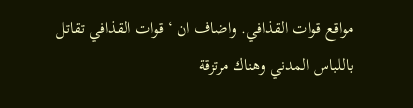مواقع قوات القذافي. واضاف ان ‘قوات القذافي تقاتل باللباس المدني وهناك مرتزقة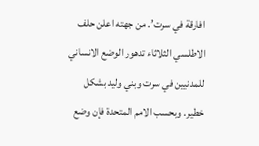افارقة في سرت’. من جهته اعلن حلف الاطلسي الثلاثاء تدهور الوضع الانساني للمدنيين في سرت وبني وليد بشكل خطير. وبحسب الامم المتحدة فإن وضع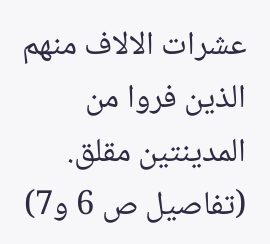عشرات الالاف منهم الذين فروا من المدينتين مقلق. (تفاصيل ص 6 و7)